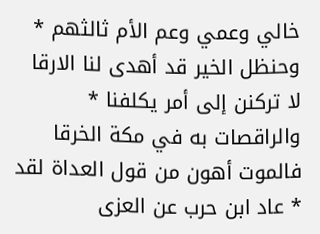خالي وعمي وعم الأم ثالثهم * وحنظل الخير قد أهدى لنا الارقا
لا تركنن إلى أمر يكلفنا * والراقصات به في مكة الخرقا
فالموت أهون من قول العداة لقد * عاد ابن حرب عن العزى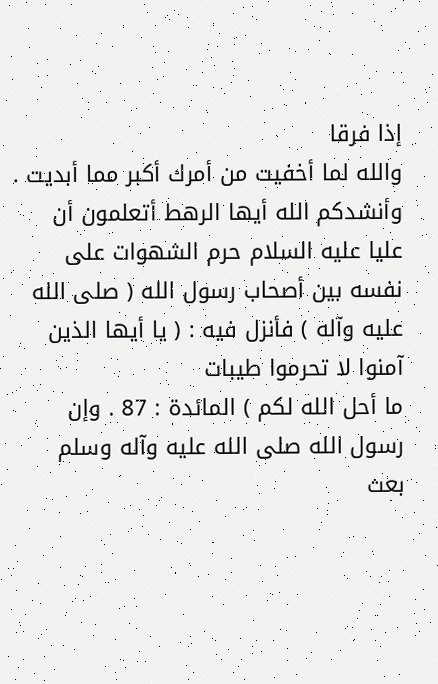إذا فرقا
والله لما أخفيت من أمرك أكبر مما أبديت .
وأنشدكم الله أيها الرهط أتعلمون أن عليا عليه السلام حرم الشهوات على
نفسه بين أصحاب رسول الله ( صلى الله عليه وآله ) فأنزل فيه : ( يا أيها الذين آمنوا لا تحرموا طيبات
ما أحل الله لكم ) المائدة : 87 . وإن رسول الله صلى الله عليه وآله وسلم بعث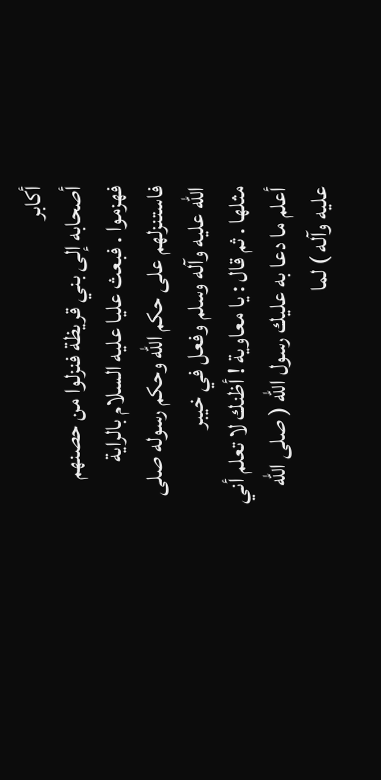أكابر
أصحابه إلى بني قريظة فنزلوا من حصنهم فهزموا . فبعث عليا عليه السلام بالراية
فاستنزلهم على حكم الله وحكم رسوله صلى الله عليه وآله وسلم وفعل في خيبر
مثلها . ثم قال : يا معاوية ! أظنك لا تعلم أني أعلم ما دعا به عليك رسول الله ( صلى الله عليه وآله ) لما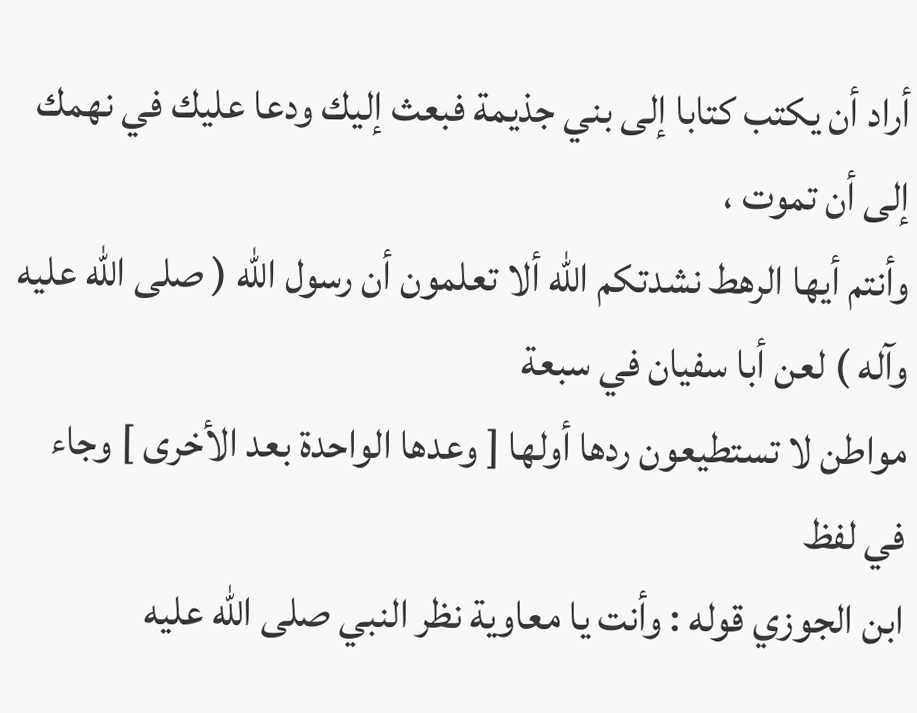أراد أن يكتب كتابا إلى بني جذيمة فبعث إليك ودعا عليك في نهمك إلى أن تموت ،
وأنتم أيها الرهط نشدتكم الله ألا تعلمون أن رسول الله ( صلى الله عليه وآله ) لعن أبا سفيان في سبعة
مواطن لا تستطيعون ردها أولها [ وعدها الواحدة بعد الأخرى ] وجاء في لفظ
ابن الجوزي قوله : وأنت يا معاوية نظر النبي صلى الله عليه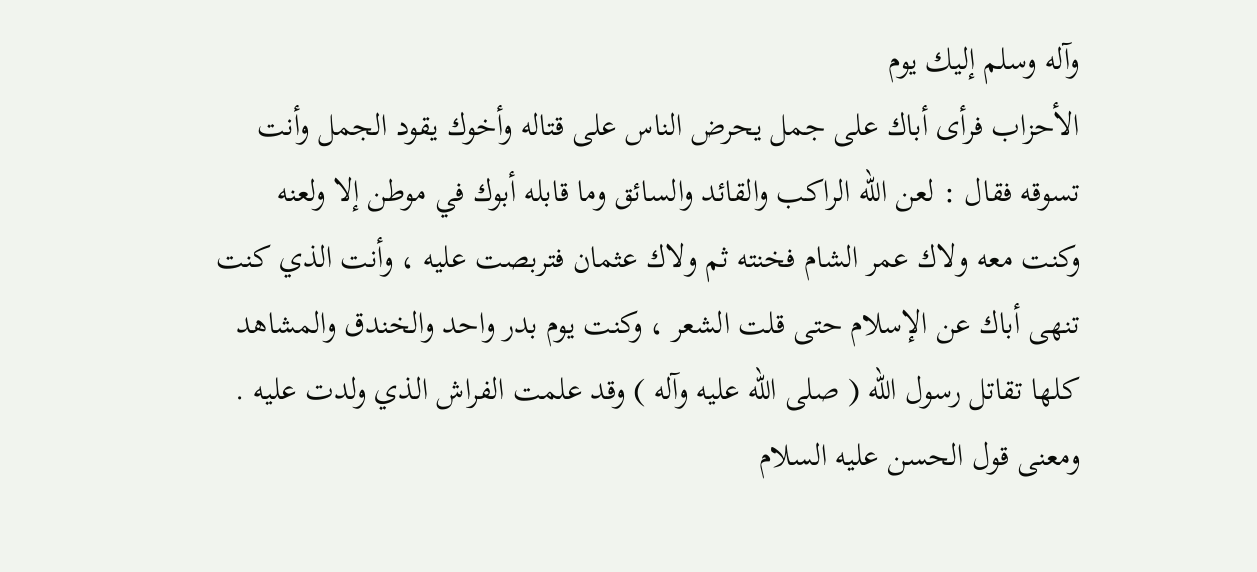وآله وسلم إليك يوم
الأحزاب فرأى أباك على جمل يحرض الناس على قتاله وأخوك يقود الجمل وأنت
تسوقه فقال : لعن الله الراكب والقائد والسائق وما قابله أبوك في موطن إلا ولعنه
وكنت معه ولاك عمر الشام فخنته ثم ولاك عثمان فتربصت عليه ، وأنت الذي كنت
تنهى أباك عن الإسلام حتى قلت الشعر ، وكنت يوم بدر واحد والخندق والمشاهد
كلها تقاتل رسول الله ( صلى الله عليه وآله ) وقد علمت الفراش الذي ولدت عليه .
ومعنى قول الحسن عليه السلام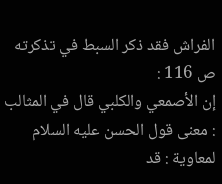الفراش فقد ذكر السبط في تذكرته ص 116 :
إن الأصمعي والكلبي قال في المثالب : معنى قول الحسن عليه السلام لمعاوية : قد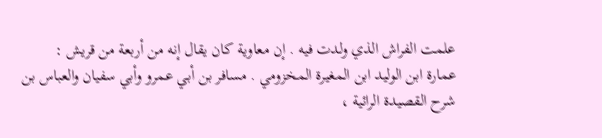علمت الفراش الذي ولدت فيه . إن معاوية كان يقال إنه من أربعة من قريش :
عمارة ابن الوليد ابن المغيرة المخزومي . مسافر بن أبي عمرو وأبي سفيان والعباس بن
شرح القصيدة الرائية ،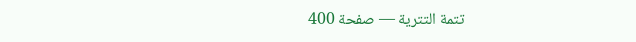تتمة التترية — صفحة 400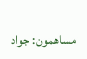مساهمون: جواد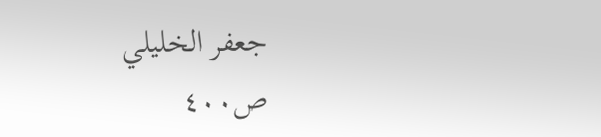جعفر الخليلي
ص٤٠٠